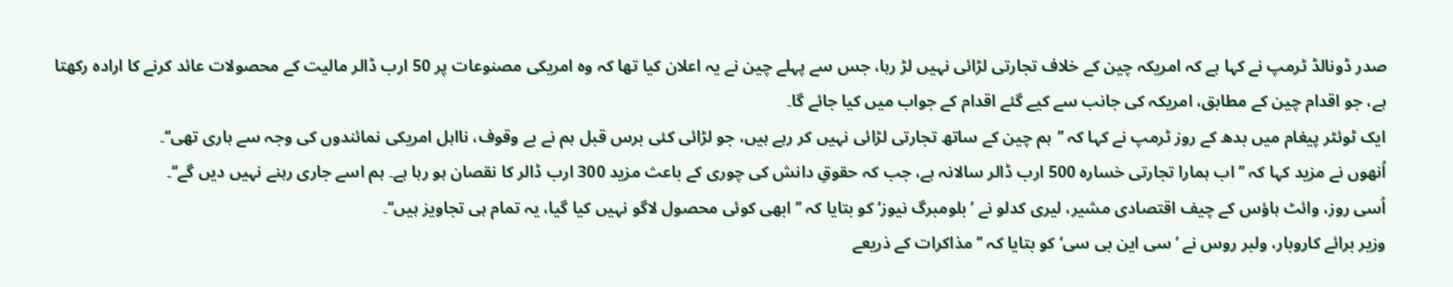صدر ڈونالڈ ٹرمپ نے کہا ہے کہ امریکہ چین کے خلاف تجارتی لڑائی نہیں لڑ رہا، جس سے پہلے چین نے یہ اعلان کیا تھا کہ وہ امریکی مصنوعات پر 50 ارب ڈالر مالیت کے محصولات عائد کرنے کا ارادہ رکھتا ہے، جو اقدام چین کے مطابق، امریکہ کی جانب سے کیے گئے اقدام کے جواب میں کیا جائے گا۔
ایک ٹوئٹر پیغام میں بدھ کے روز ٹرمپ نے کہا کہ ’’ہم چین کے ساتھ تجارتی لڑائی نہیں کر رہے ہیں، جو لڑائی کئی برس قبل ہم نے بے وقوف، نااہل امریکی نمائندوں کی وجہ سے ہاری تھی‘‘۔
اُنھوں نے مزید کہا کہ ’’اب ہمارا تجارتی خسارہ 500 ارب ڈالر سالانہ ہے، جب کہ حقوقِ دانش کی چوری کے باعث مزید 300 ارب ڈالر کا نقصان ہو رہا ہے۔ ہم اسے جاری رہنے نہیں دیں گے‘‘۔
اُسی روز، وائٹ ہاؤس کے چیف اقتصادی مشیر، لیری کدلو نے ’بلومبرگ نیوز‘ کو بتایا کہ ’’ابھی کوئی محصول لاگو نہیں کیا گیا، یہ تمام ہی تجاویز ہیں‘‘۔
وزیر برائے کاروبار، ولبر روس نے ’سی این بی سی‘ کو بتایا کہ ’’مذاکرات کے ذریعے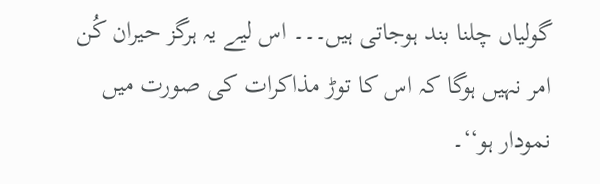گولیاں چلنا بند ہوجاتی ہیں۔۔۔ اس لیے یہ ہرگز حیران کُن امر نہیں ہوگا کہ اس کا توڑ مذاکرات کی صورت میں نمودار ہو‘‘۔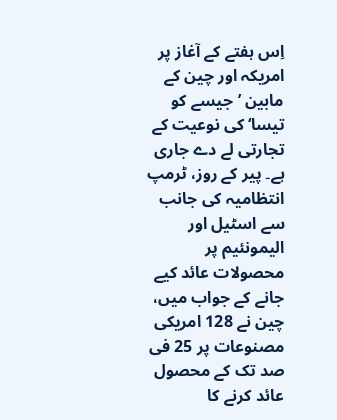اِس ہفتے کے آغاز پر امریکہ اور چین کے مابین ’جیسے کو تیسا‘ کی نوعیت کے تجارتی لے دے جاری ہے۔ پیر کے روز، ٹرمپ انتظامیہ کی جانب سے اسٹیل اور الیمونئیم پر محصولات عائد کیے جانے کے جواب میں، چین نے 128 امریکی مصنوعات پر 25 فی صد تک کے محصول عائد کرنے کا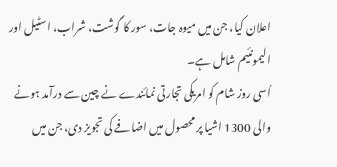اعلان کیا، جن میں میوہ جات، سور کا گوشت، شراب، اسٹیل اور الیمونئیم شامل ہے۔
اُسی روز شام کو امریکی تجارتی نمائندے نے چین سے درآمد ہونے والی 1300 اشیا پر محصول میں اضافے کی تجویز دی، جن میں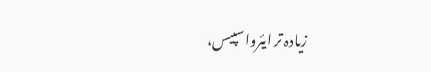زیادہ تر ایئرواسپیس،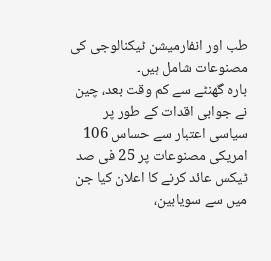طب اور انفارمیشن ٹیکنالوجی کی مصنوعات شامل ہیں۔
بارہ گھنٹے سے کم وقت بعد، چین نے جوابی اقدات کے طور پر سیاسی اعتبار سے حساس 106 امریکی مصنوعات پر 25 فی صد ٹیکس عائد کرنے کا اعلان کیا جن میں سے سویابین،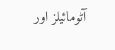آٹومائیلز اور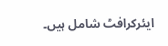ایئرکرافٹ شامل ہیں۔